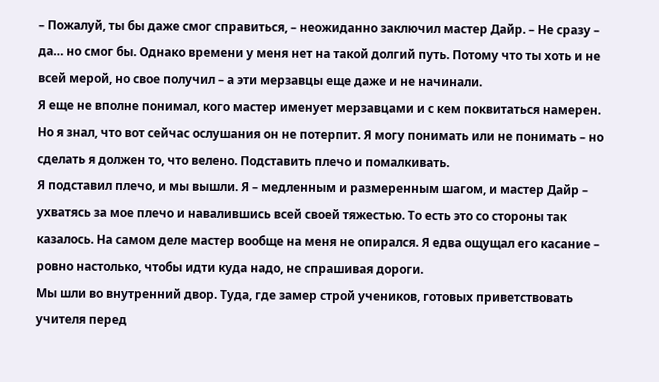– Пожалуй, ты бы даже смог справиться, – неожиданно заключил мастер Дайр. – Не сразу – да… но смог бы. Однако времени у меня нет на такой долгий путь. Потому что ты хоть и не всей мерой, но свое получил – а эти мерзавцы еще даже и не начинали.
Я еще не вполне понимал, кого мастер именует мерзавцами и с кем поквитаться намерен. Но я знал, что вот сейчас ослушания он не потерпит. Я могу понимать или не понимать – но сделать я должен то, что велено. Подставить плечо и помалкивать.
Я подставил плечо, и мы вышли. Я – медленным и размеренным шагом, и мастер Дайр – ухватясь за мое плечо и навалившись всей своей тяжестью. То есть это со стороны так казалось. На самом деле мастер вообще на меня не опирался. Я едва ощущал его касание – ровно настолько, чтобы идти куда надо, не спрашивая дороги.
Мы шли во внутренний двор. Туда, где замер строй учеников, готовых приветствовать учителя перед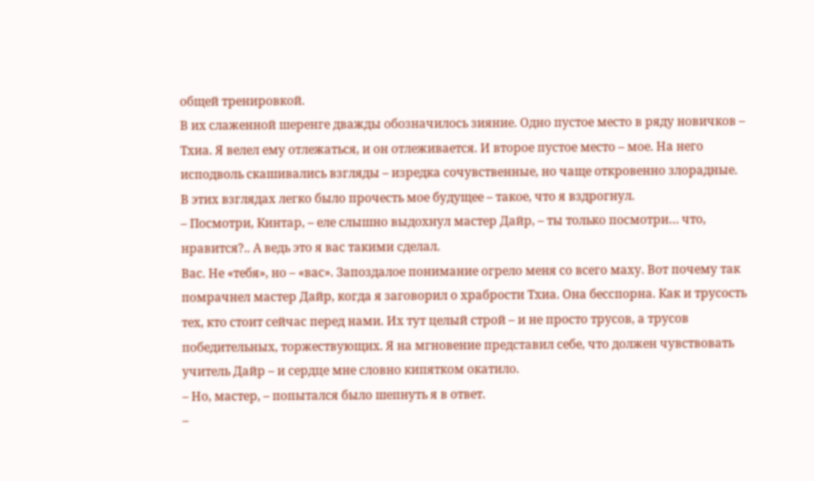общей тренировкой.
В их слаженной шеренге дважды обозначилось зияние. Одно пустое место в ряду новичков – Тхиа. Я велел ему отлежаться, и он отлеживается. И второе пустое место – мое. На него исподволь скашивались взгляды – изредка сочувственные, но чаще откровенно злорадные. В этих взглядах легко было прочесть мое будущее – такое, что я вздрогнул.
– Посмотри, Кинтар, – еле слышно выдохнул мастер Дайр, – ты только посмотри… что, нравится?.. А ведь это я вас такими сделал.
Вас. Не «тебя», но – «вас». Запоздалое понимание огрело меня со всего маху. Вот почему так помрачнел мастер Дайр, когда я заговорил о храбрости Тхиа. Она бесспорна. Как и трусость тех, кто стоит сейчас перед нами. Их тут целый строй – и не просто трусов, а трусов победительных, торжествующих. Я на мгновение представил себе, что должен чувствовать учитель Дайр – и сердце мне словно кипятком окатило.
– Но, мастер, – попытался было шепнуть я в ответ.
–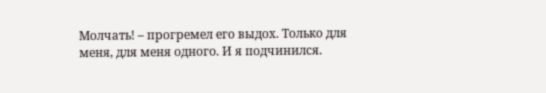Молчать! – прогремел его выдох. Только для меня, для меня одного. И я подчинился.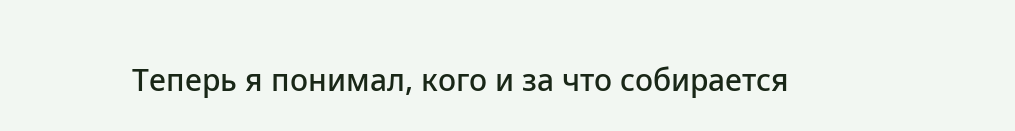Теперь я понимал, кого и за что собирается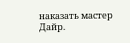наказать мастер Дайр.